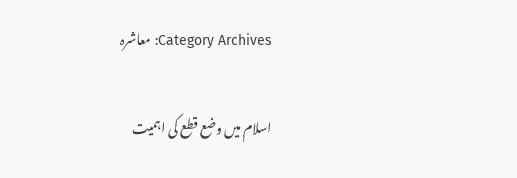Category Archives: معاشرہ

اسلام میں وضع قطع کی اہمیت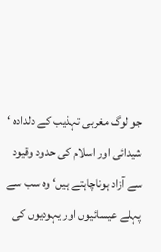جو لوگ مغربی تہذیب کے دلدادہ ‘ شیدائی اور اسلام کی حدود وقیود سے آزاد ہوناچاہتے ہیں‘ وہ سب سے پہلے عیسائیوں اور یہودیوں کی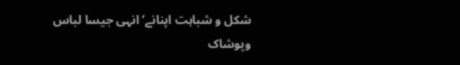شکل و شباہت اپنانے‘ انہی جیسا لباس وپوشاک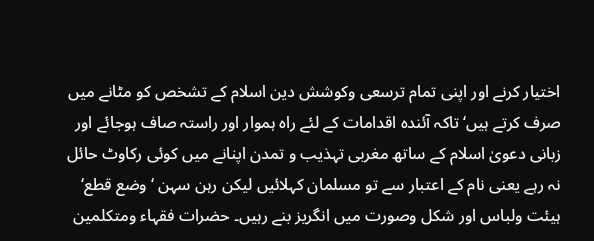اختیار کرنے اور اپنی تمام ترسعی وکوشش دین اسلام کے تشخص کو مٹانے میں صرف کرتے ہیں‘ تاکہ آئندہ اقدامات کے لئے راہ ہموار اور راستہ صاف ہوجائے اور زبانی دعویٰ اسلام کے ساتھ مغربی تہذیب و تمدن اپنانے میں کوئی رکاوٹ حائل نہ رہے یعنی نام کے اعتبار سے تو مسلمان کہلائیں لیکن رہن سہن ‘ وضع قطع‘ ہیئت ولباس اور شکل وصورت میں انگریز بنے رہیں۔ حضرات فقہاء ومتکلمین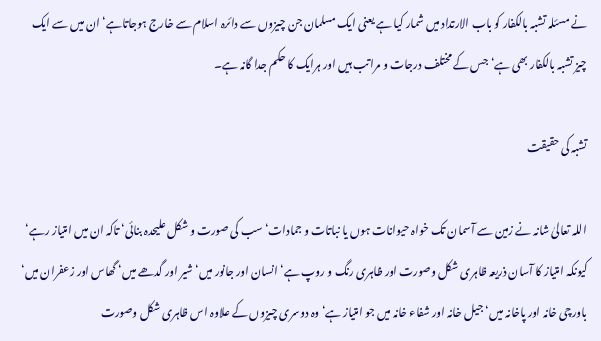نے مسئلہ تشبہ بالکفار کو باب الارتداد میں شمار کیا ہے یعنی ایک مسلمان جن چیزوں سے دائرہ اسلام سے خارج ہوجاتاہے‘ ان میں سے ایک چیز تشبہ بالکفار بھی ہے‘ جس کے مختلف درجات و مراتب ہیں اور ہرایک کا حکم جدا گانہ ہے۔

تشبہ کی حقیقت

اللہ تعالیٰ شانہ نے زمین سے آسمان تک خواہ حیوانات ہوں یا نباتات و جمادات‘ سب کی صورت و شکل علیحدہ بنائی‘ تاکہ ان میں امتیاز رہے‘ کیونکہ امتیاز کا آسان ذریعہ ظاہری شکل وصورت اور ظاہری رنگ و روپ ہے‘ انسان اور جانور میں‘ شیر اور گدھے میں‘ گھاس اور زعفران میں‘ باورچی خانہ اور پاخانہ میں‘ جیل خانہ اور شفاء خانہ میں جو امتیاز ہے‘ وہ دوسری چیزوں کے علاوہ اس ظاہری شکل وصورت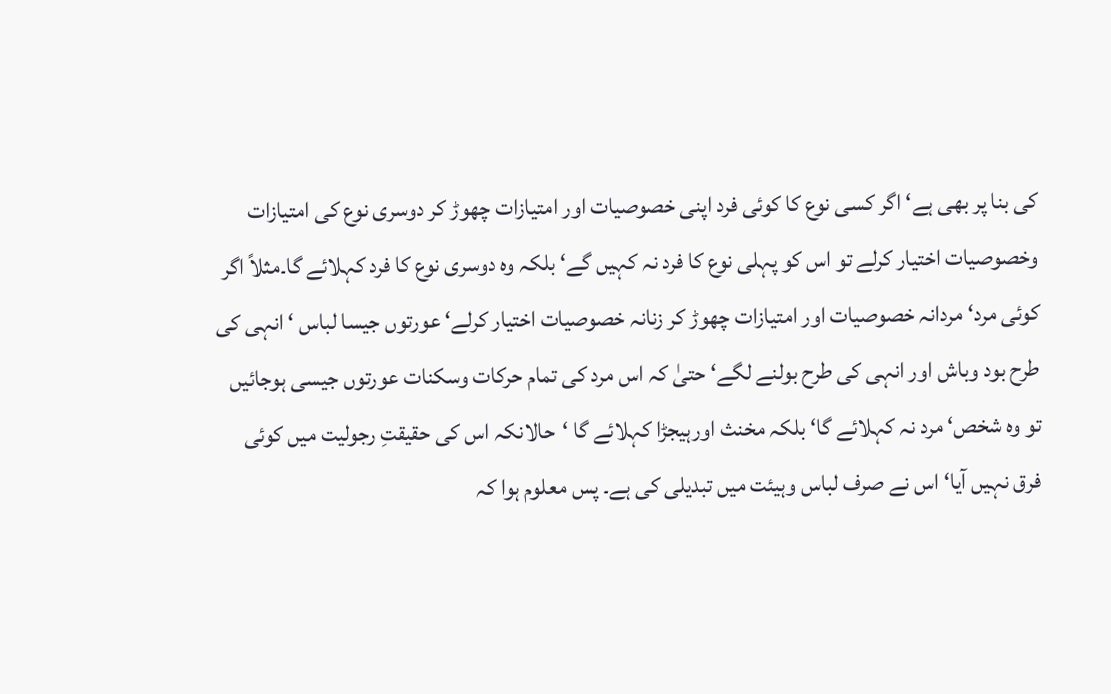کی بنا پر بھی ہے‘ اگر کسی نوع کا کوئی فرد اپنی خصوصیات اور امتیازات چھوڑ کر دوسری نوع کی امتیازات وخصوصیات اختیار کرلے تو اس کو پہلی نوع کا فرد نہ کہیں گے‘ بلکہ وہ دوسری نوع کا فرد کہلائے گا۔مثلاً اگر کوئی مرد‘ مردانہ خصوصیات اور امتیازات چھوڑ کر زنانہ خصوصیات اختیار کرلے‘ عورتوں جیسا لباس ‘ انہی کی طرح بود وباش اور انہی کی طرح بولنے لگے‘ حتیٰ کہ اس مرد کی تمام حرکات وسکنات عورتوں جیسی ہوجائیں تو وہ شخص‘ مرد نہ کہلائے گا‘ بلکہ مخنث اورہیجڑا کہلائے گا ‘حالانکہ اس کی حقیقتِ رجولیت میں کوئی فرق نہیں آیا‘ اس نے صرف لباس وہیئت میں تبدیلی کی ہے۔ پس معلوم ہوا کہ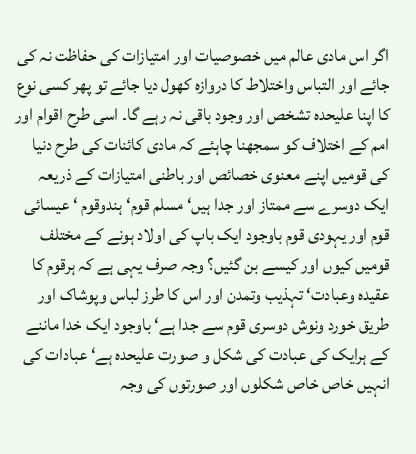اگر اس مادی عالم میں خصوصیات اور امتیازات کی حفاظت نہ کی جائے اور التباس واختلاط کا دروازہ کھول دیا جائے تو پھر کسی نوع کا اپنا علیحدہ تشخص اور وجود باقی نہ رہے گا۔ اسی طرح اقوام اور امم کے اختلاف کو سمجھنا چاہئے کہ مادی کائنات کی طرح دنیا کی قومیں اپنے معنوی خصائص اور باطنی امتیازات کے ذریعہ ایک دوسرے سے ممتاز اور جدا ہیں‘ مسلم قوم‘ ہندوقوم ‘ عیسائی قوم اور یہودی قوم باوجود ایک باپ کی اولاد ہونے کے مختلف قومیں کیوں اور کیسے بن گئیں؟ وجہ صرف یہی ہے کہ ہرقوم کا عقیدہ وعبادت‘ تہذیب وتمدن اور اس کا طرز لباس وپوشاک اور طریق خورد ونوش دوسری قوم سے جدا ہے‘ باوجود ایک خدا ماننے کے ہرایک کی عبادت کی شکل و صورت علیحدہ ہے‘ عبادات کی انہیں خاص خاص شکلوں اور صورتوں کی وجہ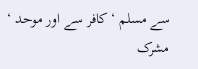سے مسلم ‘ کافر سے اور موحد ‘ مشرک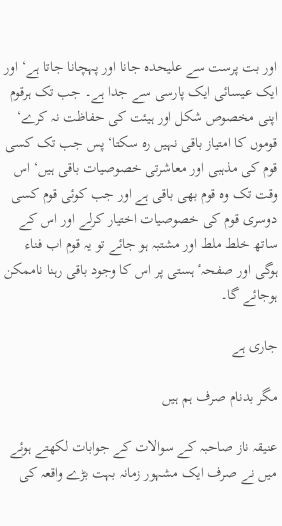اور بت پرست سے علیحدہ جانا اور پہچانا جاتا ہے‘ اور ایک عیسائی ایک پارسی سے جدا ہے۔ جب تک ہرقوم اپنی مخصوص شکل اور ہیئت کی حفاظت نہ کرے‘ قوموں کا امتیاز باقی نہیں رہ سکتا‘ پس جب تک کسی قوم کی مذہبی اور معاشرتی خصوصیات باقی ہیں‘ اس وقت تک وہ قوم بھی باقی ہے اور جب کوئی قوم کسی دوسری قوم کی خصوصیات اختیار کرلے اور اس کے ساتھ خلط ملط اور مشتبہ ہو جائے تو یہ قوم اب فناء ہوگی اور صفحہٴ ہستی پر اس کا وجود باقی رہنا ناممکن ہوجائے گا۔

جاری ہے

مگر بدنام صرف ہم ہيں

عنيقہ ناز صاحبہ کے سوالات کے جوابات لکھتے ہوئے ميں نے صرف ايک مشہور زمانہ بہت بڑے واقعہ کی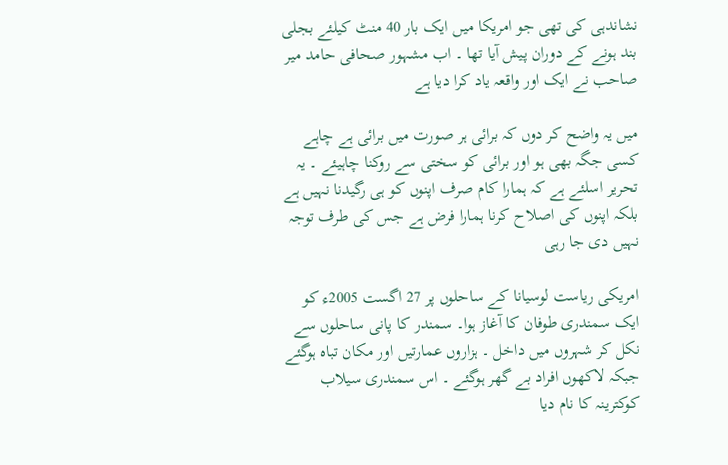نشاندہی کی تھی جو امريکا ميں ايک بار 40 منٹ کيلئے بجلی بند ہونے کے دوران پيش آيا تھا ۔ اب مشہور صحافی حامد مير صاحب نے ايک اور واقعہ ياد کرا ديا ہے

ميں يہ واضح کر دوں کہ برائی ہر صورت ميں برائی ہے چاہے کسی جگہ بھی ہو اور برائی کو سختی سے روکنا چاہيئے ۔ يہ تحرير اسلئے ہے کہ ہمارا کام صرف اپنوں کو ہی رگيدنا نہيں ہے بلکہ اپنوں کی اصلاح کرنا ہمارا فرض ہے جس کی طرف توجہ نہيں دی جا رہی

امریکی ریاست لوسیانا کے ساحلوں پر 27 اگست 2005ء کو ایک سمندری طوفان کا آغاز ہوا۔ سمندر کا پانی ساحلوں سے نکل کر شہروں میں داخل ۔ ہزاروں عمارتیں اور مکان تباہ ہوگئے جبکہ لاکھوں افراد بے گھر ہوگئے ۔ اس سمندری سیلاب کوکترینہ کا نام دیا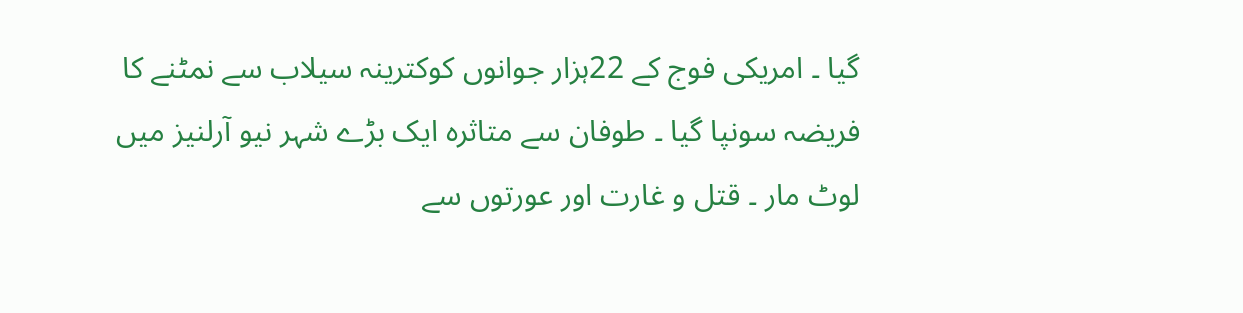گیا ۔ امریکی فوج کے 22ہزار جوانوں کوکترینہ سیلاب سے نمٹنے کا فریضہ سونپا گیا ۔ طوفان سے متاثرہ ایک بڑے شہر نیو آرلنیز میں لوٹ مار ۔ قتل و غارت اور عورتوں سے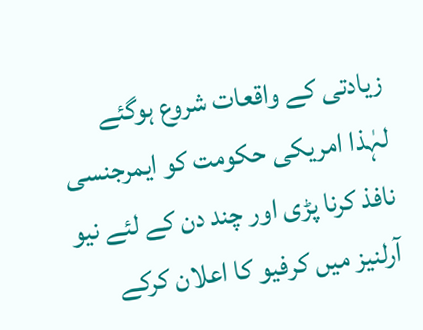زیادتی کے واقعات شروع ہوگئے لہٰذا امریکی حکومت کو ایمرجنسی نافذ کرنا پڑی اور چند دن کے لئے نیو آرلنیز میں کرفیو کا اعلان کرکے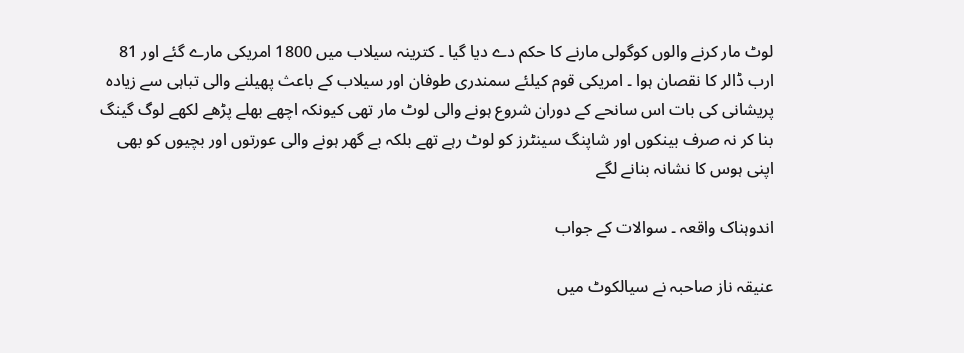لوٹ مار کرنے والوں کوگولی مارنے کا حکم دے دیا گیا ۔ کترینہ سیلاب میں 1800 امریکی مارے گئے اور 81 ارب ڈالر کا نقصان ہوا ۔ امریکی قوم کیلئے سمندری طوفان اور سیلاب کے باعث پھیلنے والی تباہی سے زیادہ پریشانی کی بات اس سانحے کے دوران شروع ہونے والی لوٹ مار تھی کیونکہ اچھے بھلے پڑھے لکھے لوگ گینگ بنا کر نہ صرف بینکوں اور شاپنگ سینٹرز کو لوٹ رہے تھے بلکہ بے گھر ہونے والی عورتوں اور بچیوں کو بھی اپنی ہوس کا نشانہ بنانے لگے

اندوہناک واقعہ ۔ سوالات کے جواب

عنيقہ ناز صاحبہ نے سيالکوٹ ميں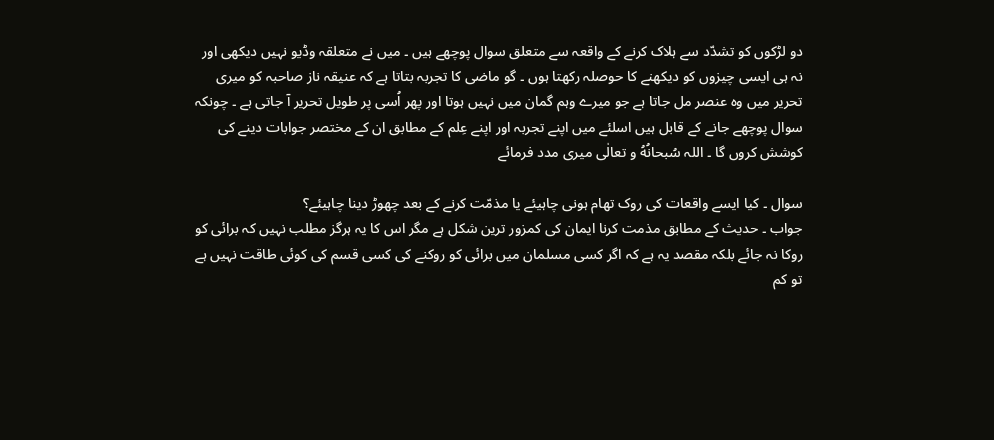دو لڑکوں کو تشدّد سے ہلاک کرنے کے واقعہ سے متعلق سوال پوچھے ہيں ۔ ميں نے متعلقہ وڈيو نہيں ديکھی اور نہ ہی ايسی چيزوں کو ديکھنے کا حوصلہ رکھتا ہوں ۔ گو ماضی کا تجربہ بتاتا ہے کہ عنيقہ ناز صاحبہ کو ميری تحرير ميں وہ عنصر مل جاتا ہے جو ميرے وہم گمان ميں نہيں ہوتا اور پھر اُسی پر طويل تحرير آ جاتی ہے ۔ چونکہ سوال پوچھے جانے کے قابل ہيں اسلئے ميں اپنے تجربہ اور اپنے عِلم کے مطابق ان کے مختصر جوابات دينے کی کوشش کروں گا ۔ اللہ سُبحانُهُ و تعالٰی ميری مدد فرمائے

سوال ۔ کیا ایسے واقعات کی روک تھام ہونی چاہیئے یا مذمّت کرنے کے بعد چھوڑ دینا چاہیئے؟
جواب ۔ حديث کے مطابق مذمت کرنا ايمان کی کمزور ترين شکل ہے مگر اس کا يہ ہرگز مطلب نہيں کہ برائی کو روکا نہ جائے بلکہ مقصد يہ ہے کہ اگر کسی مسلمان ميں برائی کو روکنے کی کسی قسم کی کوئی طاقت نہيں ہے تو کم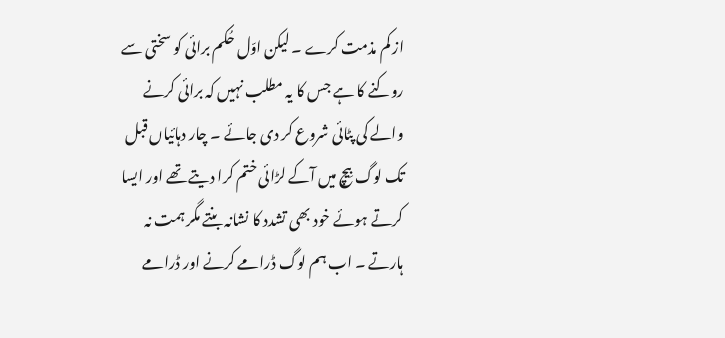از کم مذمت کرے ۔ ليکن اوّل حُکم برائی کو سختی سے روکنے کا ہے جس کا يہ مطلب نہيں کہ برائی کرنے والے کی پٹائی شروع کر دی جائے ۔ چار دہائياں قبل تک لوگ بِيچ ميں آکے لڑائی ختم کرا ديتے تھے اور ايسا کرتے ہوئے خود بھی تشدد کا نشانہ بنتے مگر ہمت نہ ہارتے ۔ اب ہم لوگ ڈرامے کرنے اور ڈرامے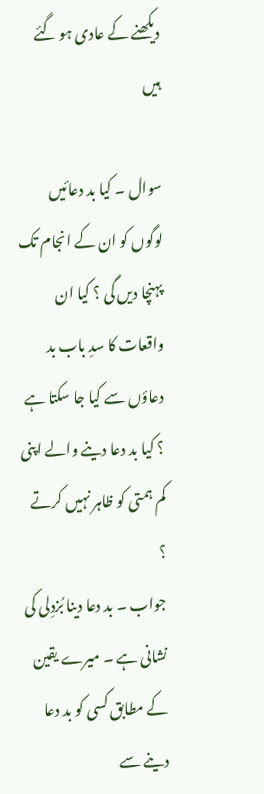ديکھنے کے عادی ہو گئے ہيں

سوال ۔ کيا بد دعائيں لوگوں کو ان کے انجام تک پہنچا دیں گی ؟ کیا ان واقعات کا سدِ باب بد دعاؤں سے کیا جا سکتا ہے ؟ کیا بد دعا دینے والے اپنی کم ہمتی کو ظاہر نہیں کرتے ؟
جواب ۔ بد دعا دينا بُزدِلی کی نشانی ہے ۔ ميرے يقين کے مطابق کسی کو بد دعا دينے سے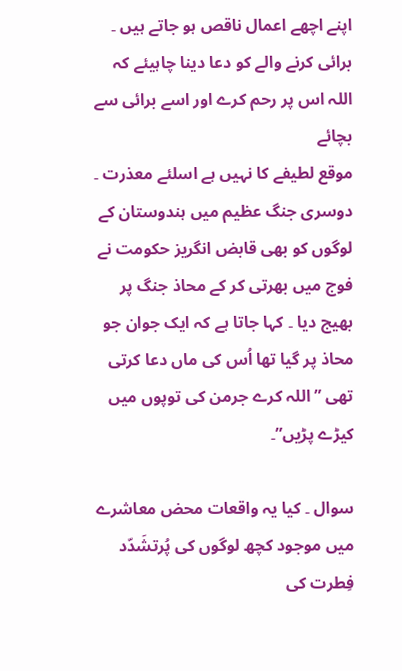اپنے اچھے اعمال ناقص ہو جاتے ہيں ۔ برائی کرنے والے کو دعا دينا چاہيئے کہ اللہ اس پر رحم کرے اور اسے برائی سے بچائے
موقع لطيفے کا نہيں ہے اسلئے معذرت ۔ دوسری جنگ عظيم ميں ہندوستان کے لوگوں کو بھی قابض انگريز حکومت نے فوج ميں بھرتی کر کے محاذ جنگ پر بھيج ديا ۔ کہا جاتا ہے کہ ايک جوان جو محاذ پر گيا تھا اُس کی ماں دعا کرتی تھی ” اللہ کرے جرمن کی توپوں ميں کيڑے پڑيں”۔

سوال ۔ کیا یہ واقعات محض معاشرے میں موجود کچھ لوگوں کی پُرتشَدّد فِطرت کی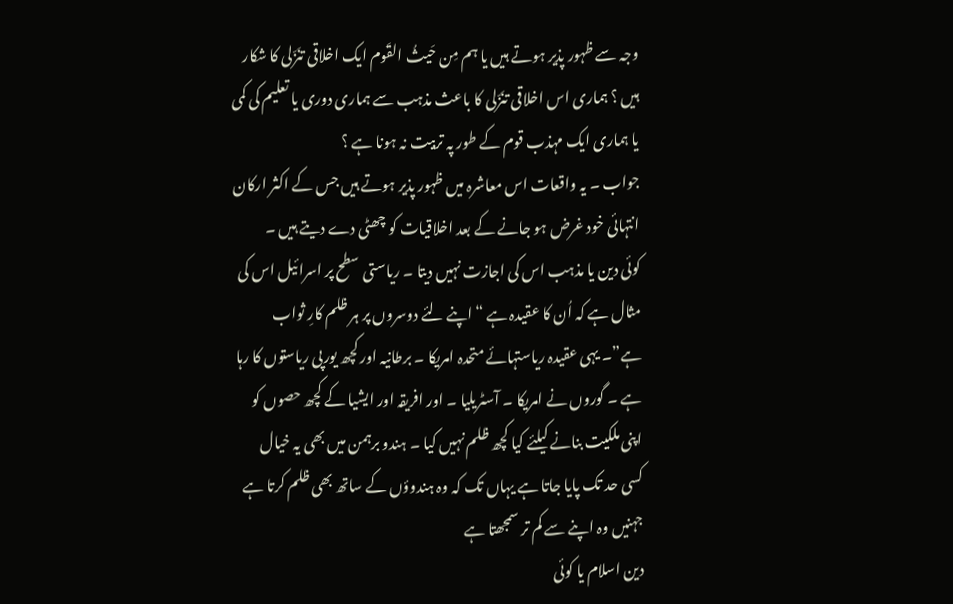وجہ سے ظہور پذیر ہوتے ہیں یا ہم مِن حَیثُ القَوم ایک اخلاقی تنَزّلی کا شکار ہیں ؟ ہماری اس اخلاقی تنَزّلی کا باعث مذہب سے ہماری دوری یا تعلیم کی کمی یا ہماری ایک مہذب قوم کے طور پہ تربیت نہ ہونا ہے ؟
جواب ۔ يہ واقعات اس معاشرہ ميں ظہور پذير ہوتے ہيں جس کے اکثر ارکان انتہائی خود غرض ہو جانے کے بعد اخلاقيات کو چھٹی دے ديتے ہيں ۔
کوئی دين يا مذہب اس کی اجازت نہيں ديتا ۔ رياستی سطح پر اسرائيل اس کی مثال ہے کہ اُن کا عقيدہ ہے “اپنے لئے دوسروں پر ہر ظلم کارِ ثواب ہے”۔ يہی عقيدہ رياستہائے متحدہ امريکا ۔ برطانيہ اور کچھ يورپی رياستوں کا رہا ہے ۔ گوروں نے امريکا ۔ آسٹريليا ۔ اور افريقہ اور ايشيا کے کچھ حصوں کو اپنی ملکيت بنانے کيلئے کيا کچھ ظلم نہيں کيا ۔ ہندو برہمن ميں بھی يہ خيال کسی حد تک پايا جاتا ہے يہاں تک کہ وہ ہندوؤں کے ساتھ بھی ظلم کرتا ہے جہنيں وہ اپنے سے کم تر سمجھتا ہے
دين اسلام يا کوئی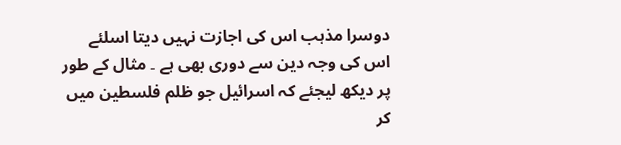دوسرا مذہب اس کی اجازت نہيں ديتا اسلئے اس کی وجہ دين سے دوری بھی ہے ۔ مثال کے طور پر ديکھ ليجئے کہ اسرائيل جو ظلم فلسطين ميں کر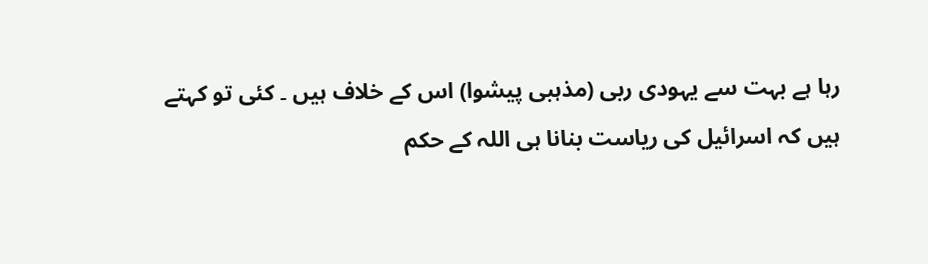رہا ہے بہت سے يہودی ربی (مذہبی پيشوا) اس کے خلاف ہيں ۔ کئی تو کہتے ہيں کہ اسرائيل کی رياست بنانا ہی اللہ کے حکم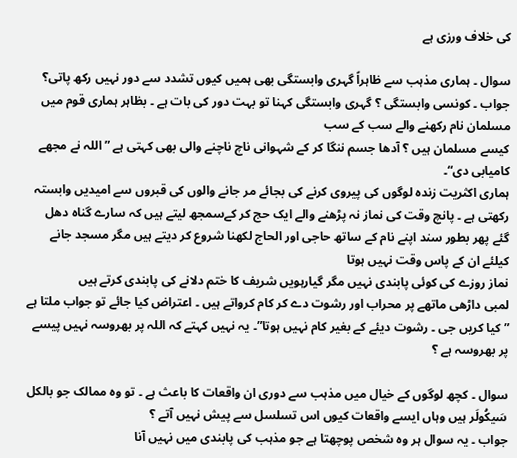کی خلاف ورزی ہے

سوال ۔ ہماری مذہب سے ظاہراً گہری وابستگی بھی ہمیں کیوں تشدد سے دور نہیں رکھ پاتی؟
جواب ۔ کونسی وابستگی ؟ گہری وابستگی کہنا تو بہت دور کی بات ہے ۔ بظاہر ہماری قوم ميں مسلمان نام رکھنے والے سب کے سب
کیسے مسلمان ہيں ؟ آدھا جسم ننگا کر کے شہوانی ناچ ناچنے والی بھی کہتی ہے ”اللہ نے مجھے کاميابی دی“۔
ہماری اکثريت زندہ لوگوں کی پيروی کرنے کی بجائے مر جانے والوں کی قبروں سے اميديں وابستہ رکھتی ہے ۔ پانچ وقت کی نماز نہ پڑھنے والے ايک حج کر کےسمجھ ليتے ہيں کہ سارے گناہ دھل گئے پھر بطور سند اپنے نام کے ساتھ حاجی اور الحاج لکھنا شروع کر ديتے ہيں مگر مسجد جانے کيلئے ان کے پاس وقت نہيں ہوتا
نماز روزے کی کوئی پابندی نہيں مگر گيارہويں شريف کا ختم دلانے کی پابندی کرتے ہيں
لمبی داڑھی ماتھے پر محراب اور رشوت دے کر کام کرواتے ہيں ۔ اعتراض کيا جائے تو جواب ملتا ہے ” کيا کريں جی ۔ رشوت ديئے کے بغير کام نہيں ہوتا”۔ يہ نہيں کہتے کہ اللہ پر بھروسہ نہيں پيسے پر بھروسہ ہے ؟

سوال ۔ کچھ لوگوں کے خیال میں مذہب سے دوری ان واقعات کا باعث ہے ۔ تو وہ ممالک جو بالکل سَیکُولَر ہیں وہاں ایسے واقعات کیوں اس تسلسل سے پیش نہیں آتے ؟
جواب ۔ يہ سوال ہر وہ شخص پوچھتا ہے جو مذہب کی پابندی ميں نہيں آنا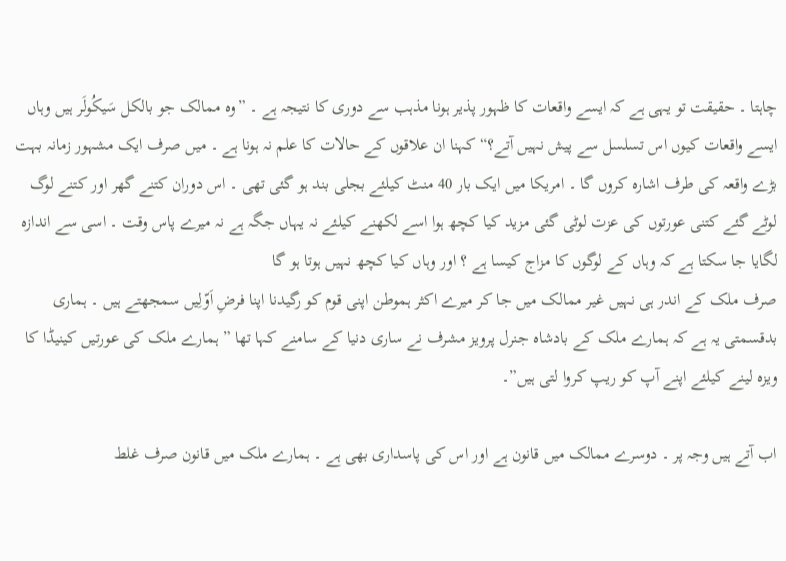چاہتا ۔ حقيقت تو يہی ہے کہ ايسے واقعات کا ظہور پذير ہونا مذہب سے دوری کا نتيجہ ہے ۔ ”وہ ممالک جو بالکل سَیکُولَر ہیں وہاں ایسے واقعات کیوں اس تسلسل سے پیش نہیں آتے؟“ کہنا ان علاقوں کے حالات کا علم نہ ہونا ہے ۔ ميں صرف ايک مشہور زمانہ بہت بڑے واقعہ کی طرف اشارہ کروں گا ۔ امريکا ميں ايک بار 40 منٹ کيلئے بجلی بند ہو گئی تھی ۔ اس دوران کتنے گھر اور کتنے لوگ لوٹے گئے کتنی عورتوں کی عزت لوٹی گئی مزيد کيا کچھ ہوا اسے لکھنے کيلئے نہ يہاں جگہ ہے نہ ميرے پاس وقت ۔ اسی سے اندازہ لگايا جا سکتا ہے کہ وہاں کے لوگوں کا مزاج کيسا ہے ؟ اور وہاں کيا کچھ نہيں ہوتا ہو گا
صرف ملک کے اندر ہی نہيں غير ممالک ميں جا کر ميرے اکثر ہموطن اپنی قوم کو رگيدنا اپنا فرضِ اَوّلِيں سمجھتے ہيں ۔ ہماری بدقسمتی يہ ہے کہ ہمارے ملک کے بادشاہ جنرل پرويز مشرف نے ساری دنيا کے سامنے کہا تھا ” ہمارے ملک کی عورتيں کينيڈا کا ويزہ لينے کيلئے اپنے آپ کو ريپ کروا لتی ہيں”۔

اب آتے ہيں وجہ پر ۔ دوسرے ممالک ميں قانون ہے اور اس کی پاسداری بھی ہے ۔ ہمارے ملک ميں قانون صرف غلط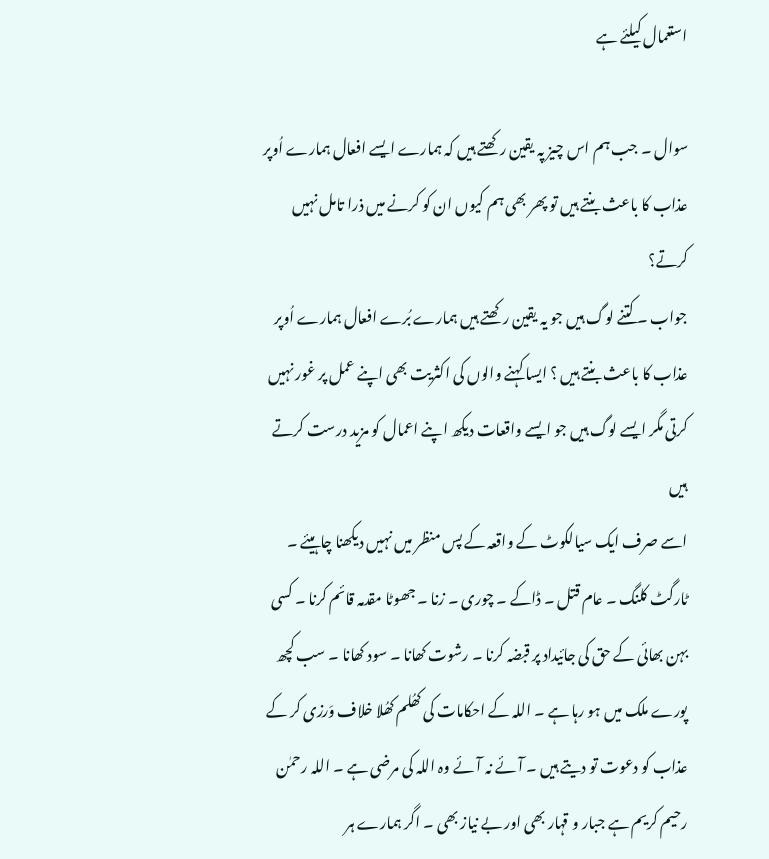استعمال کيلئے ہے

سوال ۔ جب ہم اس چیز پہ یقین رکھتے ہیں کہ ہمارے ایسے افعال ہمارے اُوپر عذاب کا باعث بنتے ہیں تو پھر بھی ہم کیوں ان کو کرنے میں ذرا تامل نہیں کرتے؟
جواب ۔ کتنے لوگ ہيں جو يہ يقين رکھتے ہيں ہمارے بُرے افعال ہمارے اُوپر عذاب کا باعث بنتے ہیں ؟ ايسا کہنے والوں کی اکثريت بھی اپنے عمل پر غور نہيں کرتی مگر ایسے لوگ ہيں جو ايسے واقعات ديکھ اپنے اعمال کو مزيد درست کرتے ہيں
اسے صرف ايک سيالکوٹ کے واقعہ کے پس منظر ميں نہيں ديکھنا چاہيئے ۔ ٹارگٹ کلنگ ۔ عام قتل ۔ ڈاکے ۔ چوری ۔ زنا ۔ جھوٹا مقدمہ قائم کرنا ۔ کسی بہن بھائی کے حق کی جائيداد پر قبضہ کرنا ۔ رشوت کھانا ۔ سود کھانا ۔ سب کچھ پورے ملک ميں ہو رہا ہے ۔ اللہ کے احکامات کی کھُلم کھُلا خلاف وَرزی کر کے عذاب کو دعوت تو ديتے ہيں ۔ آئے نہ آئے وہ اللہ کی مرضی ہے ۔ اللہ رحمٰن رحيم کريم ہے جبار و قہار بھی اور بے نياز بھی ۔ اگر ہمارے ہر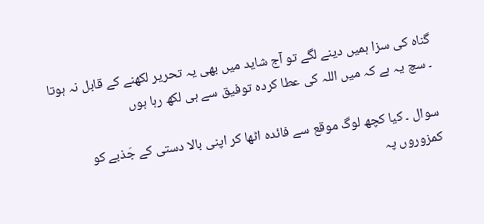گناہ کی سزا ہميں دينے لگے تو آج شايد ميں بھی يہ تحرير لکھنے کے قابل نہ ہوتا ۔ سچ يہ ہے کہ ميں اللہ کی عطا کردہ توفيق سے ہی لکھ رہا ہوں

سوال ۔ کیا کچھ لوگ موقع سے فائدہ اٹھا کر اپنی بالا دستی کے جَذبے کو کمزوروں پہ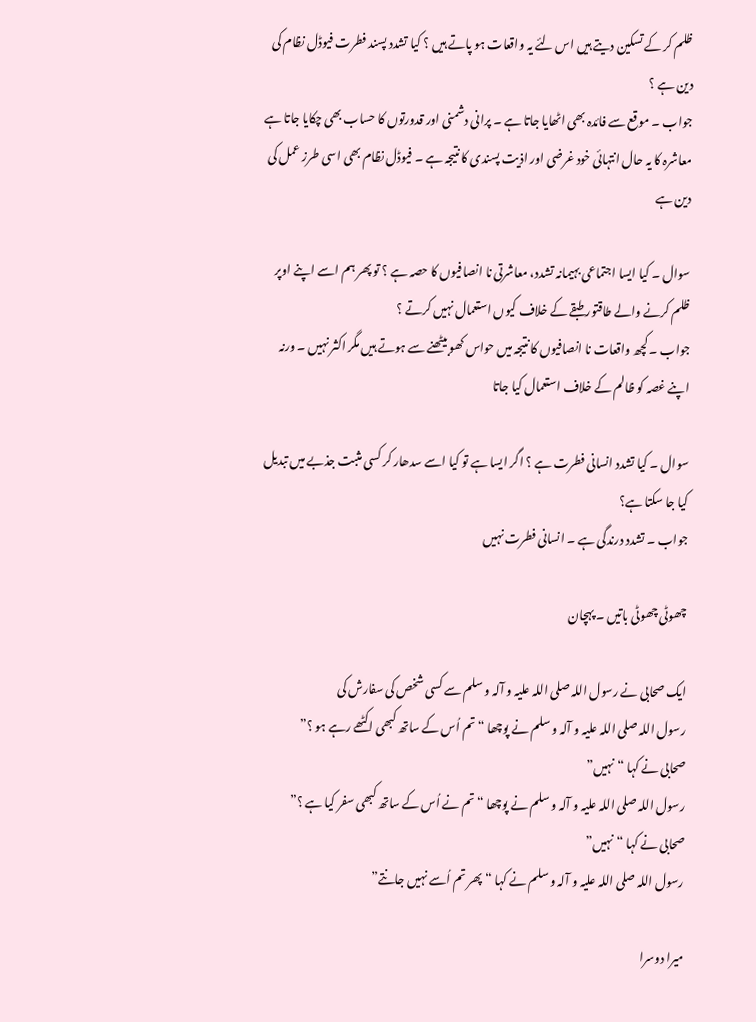ظلم کر کے تسکین دیتے ہیں اس لئے یہ واقعات ہو پاتے ہیں ؟ کیا تشدد پسند فطرت فیوڈل نظام کی دین ہے ؟
جواب ۔ موقع سے فائدہ بھی اٹھايا جاتا ہے ۔ پرانی دشمنی اور قدورتوں کا حساب بھی چکايا جاتا ہے
معاشرہ کا يہ حال انتہائی خود غرضی اور اذيت پسندی کا نتيجہ ہے ۔ فیوڈل نظام بھی اسی طرز عمل کی دين ہے

سوال ۔ کیا ایسا اجتماعی بہیمانہ تشدد، معاشرتی نا انصافیوں کا حصہ ہے ؟ تو پھر ہم اسے اپنے اوپر ظلم کرنے والے طاقتور طبقے کے خلاف کیوں استعمال نہیں کرتے ؟
جواب ۔ کچھ واقعات نا انصافيوں کا نتيجہ ميں حواس کھو بيٹھنے سے ہوتے ہيں مگر اکثر نہيں ۔ ورنہ اپنے غصہ کو ظالم کے خلاف استعمال کيا جاتا

سوال ۔ کیا تشدد انسانی فطرت ہے ؟ اگر ایسا ہے تو کیا اسے سدھار کر کسی مثبت جذبے میں تبدیل کیا جا سکتا ہے؟
جواب ۔ تشدد درندگی ہے ۔ انسانی فطرت نہيں

چھوٹی چھوٹی باتیں ۔ پہچان

ایک صحابی نے رسول اللہ صلی اللہ علیہ و آلہ و سلم سے کسی شخص کی سفارش کی
رسول اللہ صلی اللہ علیہ و آلہ و سلم نے پوچھا “تم اُس کے ساتھ کبھی اکٹھے رہے ہو ؟”
صحابی نے کہا “نہیں”
رسول اللہ صلی اللہ علیہ و آلہ و سلم نے پوچھا “تم نے اُس کے ساتھ کبھی سفر کیا ہے ؟”
صحابی نے کہا “نہیں”
رسول اللہ صلی اللہ علیہ و آلہ و سلم نے کہا “پھر تم اُسے نہیں جانتے”

میرا دوسرا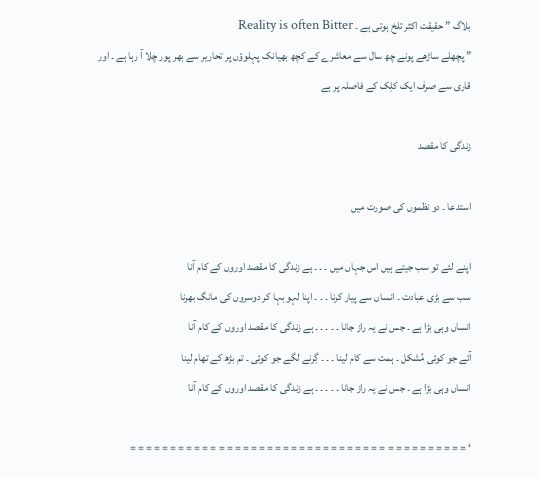بلاگ ” حقیقت اکثر تلخ ہوتی ہے ۔ Reality is often Bitter
” پچھلے ساڑھے پونے چھ سال سے معاشرے کے کچھ بھیانک پہلوؤں پر تحاریر سے بھر پور چلا آ رہا ہے ۔ اور قاری سے صرف ایک کلِک کے فاصلہ پر ہے

زندگی کا مقصد

استدعا ۔ دو نظموں کی صورت ميں

اپنے لئے تو سب جيتے ہيں اس جہاں ميں ۔ ۔ ۔ ہے زندگی کا مقصد اوروں کے کام آنا
سب سے بڑی عبادت ۔ انساں سے پيار کرنا ۔ ۔ ۔ اپنا لہو بہا کر دوسروں کی مانگ بھرنا
انساں وہی بڑا ہے ۔ جس نے يہ راز جانا ۔ ۔ ۔ ۔ ۔ ہے زندگی کا مقصد اوروں کے کام آنا
آئے جو کوئی مُشکل ۔ ہمت سے کام لينا ۔ ۔ ۔ گِرنے لگے جو کوئی ۔ تم بڑھ کے تھام لينا
انساں وہی بڑا ہے ۔ جس نے يہ راز جانا ۔ ۔ ۔ ۔ ۔ ہے زندگی کا مقصد اوروں کے کام آنا

‘ = = = = = = = = = = = = = = = = = = = = = = = = = = = = = = = = = = = = = = = = = =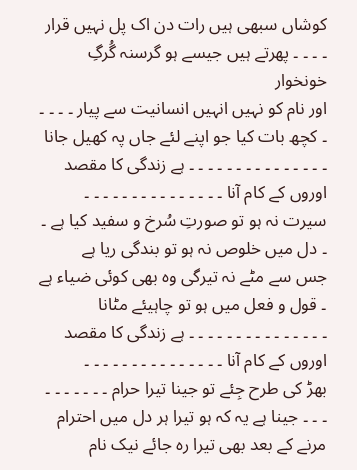کوشاں سبھی ہیں رات دن اک پل نہیں قرار ۔ ۔ ۔ ۔ پھرتے ہیں جیسے ہو گرسنہ گُرگِ خونخوار
اور نام کو نہیں انہیں انسانیت سے پیار ۔ ۔ ۔ ۔ ۔ کچھ بات کیا جو اپنے لئے جاں پہ کھیل جانا
۔ ۔ ۔ ۔ ۔ ۔ ۔ ۔ ۔ ۔ ۔ ۔ ۔ ۔ ۔ ہے زندگی کا مقصد اوروں کے کام آنا ۔ ۔ ۔ ۔ ۔ ۔ ۔ ۔ ۔ ۔ ۔ ۔ ۔ ۔ ۔
سیرت نہ ہو تو صورتِ سُرخ و سفید کیا ہے ۔ ۔ دل میں خلوص نہ ہو تو بندگی ریا ہے
جس سے مٹے نہ تیرگی وہ بھی کوئی ضیاء ہے ۔ قول و فعل میں ہو تو چاہيئے مٹانا
۔ ۔ ۔ ۔ ۔ ۔ ۔ ۔ ۔ ۔ ۔ ۔ ۔ ۔ ۔ ہے زندگی کا مقصد اوروں کے کام آنا ۔ ۔ ۔ ۔ ۔ ۔ ۔ ۔ ۔ ۔ ۔ ۔ ۔ ۔ ۔
بھڑ کی طرح جِئے تو جینا تيرا حرام ۔ ۔ ۔ ۔ ۔ ۔ ۔ ۔ ۔ ۔ جینا ہے یہ کہ ہو تيرا ہر دل میں احترام
مرنے کے بعد بھی تيرا رہ جائے نیک نام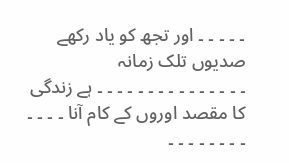۔ ۔ ۔ ۔ ۔ اور تجھ کو یاد رکھے صدیوں تلک زمانہ
۔ ۔ ۔ ۔ ۔ ۔ ۔ ۔ ۔ ۔ ۔ ۔ ۔ ۔ ۔ ہے زندگی کا مقصد اوروں کے کام آنا ۔ ۔ ۔ ۔ ۔ ۔ ۔ ۔ ۔ ۔ ۔ ۔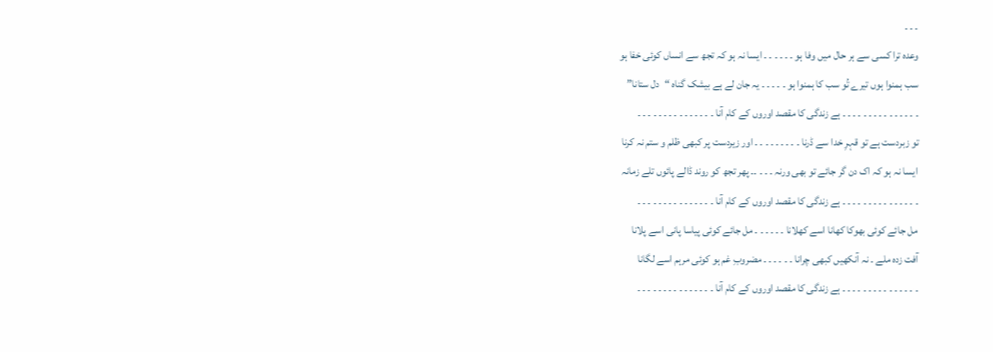۔ ۔ ۔
وعدہ ترا کسی سے ہر حال میں وفا ہو ۔ ۔ ۔ ۔ ۔ ۔ ایسا نہ ہو کہ تجھ سے انساں کوئی خفا ہو
سب ہمنوا ہوں تیرے تُو سب کا ہمنوا ہو ۔ ۔ ۔ ۔ ۔ یہ جان لے ہے بیشک گناہ “دل ستانا”
۔ ۔ ۔ ۔ ۔ ۔ ۔ ۔ ۔ ۔ ۔ ۔ ۔ ۔ ۔ ہے زندگی کا مقصد اوروں کے کام آنا ۔ ۔ ۔ ۔ ۔ ۔ ۔ ۔ ۔ ۔ ۔ ۔ ۔ ۔ ۔
تو زبردست ہے تو قہرِ خدا سے ڈرنا ۔ ۔ ۔ ۔ ۔ ۔ ۔ ۔ ۔ اور زیردست پر کبھی ظلم و ستم نہ کرنا
ایسا نہ ہو کہ اک دن گر جائے تو بھی ورنہ ۔ ۔ ۔ ۔۔ پھر تجھ کو روند ڈالے پائوں تلے زمانہ
۔ ۔ ۔ ۔ ۔ ۔ ۔ ۔ ۔ ۔ ۔ ۔ ۔ ۔ ۔ ہے زندگی کا مقصد اوروں کے کام آنا ۔ ۔ ۔ ۔ ۔ ۔ ۔ ۔ ۔ ۔ ۔ ۔ ۔ ۔ ۔
مل جائے کوئی بھوکا کھانا اسے کھلانا ۔ ۔ ۔ ۔ ۔ ۔ مل جائے کوئی پیاسا پانی اسے پلانا
آفت زدہ ملے ۔ نہ آنکھیں کبھی چرانا ۔ ۔ ۔ ۔ ۔ ۔ مضروبِ غم ہو کوئی مرہم اسے لگانا
۔ ۔ ۔ ۔ ۔ ۔ ۔ ۔ ۔ ۔ ۔ ۔ ۔ ۔ ۔ ہے زندگی کا مقصد اوروں کے کام آنا ۔ ۔ ۔ ۔ ۔ ۔ ۔ ۔ ۔ ۔ ۔ ۔ ۔ ۔ ۔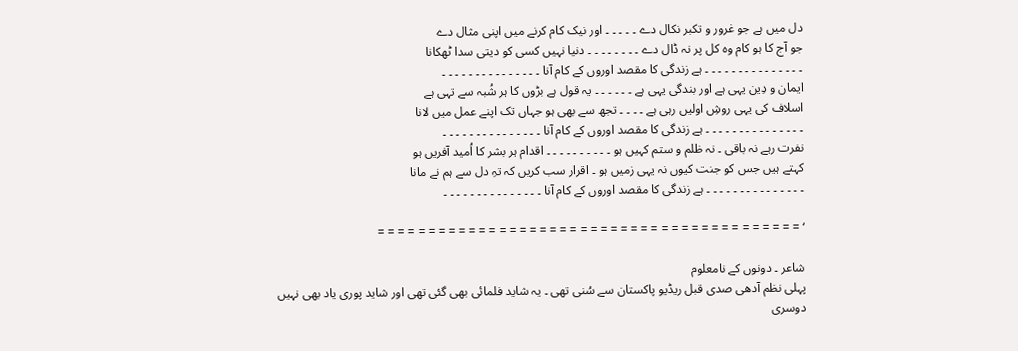دل میں ہے جو غرور و تکبر نکال دے ۔ ۔ ۔ ۔ ۔ اور نیک کام کرنے میں اپنی مثال دے
جو آج کا ہو کام وہ کل پر نہ ڈال دے ۔ ۔ ۔ ۔ ۔ ۔ ۔ ۔ دنیا نہیں کسی کو دیتی سدا ٹھکانا
۔ ۔ ۔ ۔ ۔ ۔ ۔ ۔ ۔ ۔ ۔ ۔ ۔ ۔ ۔ ہے زندگی کا مقصد اوروں کے کام آنا ۔ ۔ ۔ ۔ ۔ ۔ ۔ ۔ ۔ ۔ ۔ ۔ ۔ ۔ ۔
ایمان و دِین یہی ہے اور بندگی یہی ہے ۔ ۔ ۔ ۔ ۔ ۔ یہ قول ہے بڑوں کا ہر شُبہ سے تہی ہے
اسلاف کی یہی روشِ اولیں رہی ہے ۔ ۔ ۔ ۔ تجھ سے بھی ہو جہاں تک اپنے عمل میں لانا
۔ ۔ ۔ ۔ ۔ ۔ ۔ ۔ ۔ ۔ ۔ ۔ ۔ ۔ ۔ ہے زندگی کا مقصد اوروں کے کام آنا ۔ ۔ ۔ ۔ ۔ ۔ ۔ ۔ ۔ ۔ ۔ ۔ ۔ ۔ ۔
نفرت رہے نہ باقی ۔ نہ ظلم و ستم کہیں ہو ۔ ۔ ۔ ۔ ۔ ۔ ۔ ۔ ۔ ۔ اقدام ہر بشر کا اُمید آفریں ہو
کہتے ہیں جس کو جنت کیوں نہ یہی زمیں ہو ۔ اقرار سب کریں کہ تہِ دل سے ہم نے مانا
۔ ۔ ۔ ۔ ۔ ۔ ۔ ۔ ۔ ۔ ۔ ۔ ۔ ۔ ۔ ہے زندگی کا مقصد اوروں کے کام آنا ۔ ۔ ۔ ۔ ۔ ۔ ۔ ۔ ۔ ۔ ۔ ۔ ۔ ۔ ۔

‘ = = = = = = = = = = = = = = = = = = = = = = = = = = = = = = = = = = = = = = = = = =

شاعر ۔ دونوں کے نامعلوم
پہلی نظم آدھی صدی قبل ريڈيو پاکستان سے سُنی تھی ۔ يہ شايد فلمائی بھی گئی تھی اور شايد پوری ياد بھی نہيں
دوسری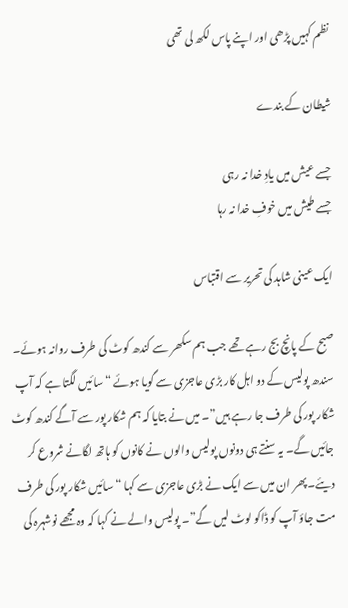نظم کہيں پڑھی اور اپنے پاس لکھ لی تھی

شيطان کے بندے

جسے عيش ميں يادِ خدا نہ رہی
جسے طيش ميں خوفِ خدا نہ رہا

ايک عينی شاہد کی تحرير سے اقتباس

صبح کے پانچ بج رہے تھے جب ہم سکھر سے کندھ کوٹ کی طرف روانہ ہوئے۔ سندھ پولیس کے دو اہل کار بڑی عاجزی سے گویا ہوئے “سائیں لگتا ہے کہ آپ شکار پور کی طرف جا رہے ہیں”۔ میں نے بتایا کہ ہم شکار پور سے آگے کندھ کوٹ جائیں گے۔ یہ سنتے ہی دونوں پولیس والوں نے کانوں کو ہاتھ لگانے شروع کر دیئے۔ پھر ان میں سے ایک نے بڑی عاجزی سے کہا “سائیں شکار پور کی طرف مت جاؤ آپ کو ڈاکو لوٹ لیں گے”۔ پولیس والے نے کہا کہ وہ مجھے نوشہرہ کی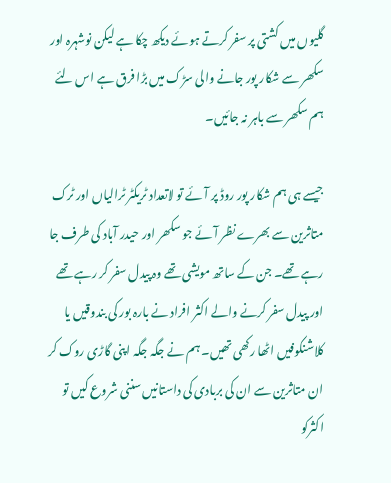گلیوں میں کشتی پر سفر کرتے ہوئے دیکھ چکا ہے لیکن نوشہرہ اور سکھر سے شکار پور جانے والی سڑک میں بڑا فرق ہے اس لئے ہم سکھر سے باہر نہ جائیں۔

جیسے ہی ہم شکار پور روڈ پر آئے تو لاتعداد ٹریکٹر ٹرالیاں اور ٹرک متاثرین سے بھرے نظر آئے جو سکھر اور حیدر آباد کی طرف جا رہے تھے۔ جن کے ساتھ مویشی تھے وہ پیدل سفر کر رہے تھے اور پیدل سفر کرنے والے اکثر افراد نے بارہ بور کی بندوقیں یا کلاشنکوفیں اٹھا رکھی تھیں۔ ہم نے جگہ جگہ اپنی گاڑی روک کر ان متاثرین سے ان کی بربادی کی داستانیں سننی شروع کیں تو اکثرکو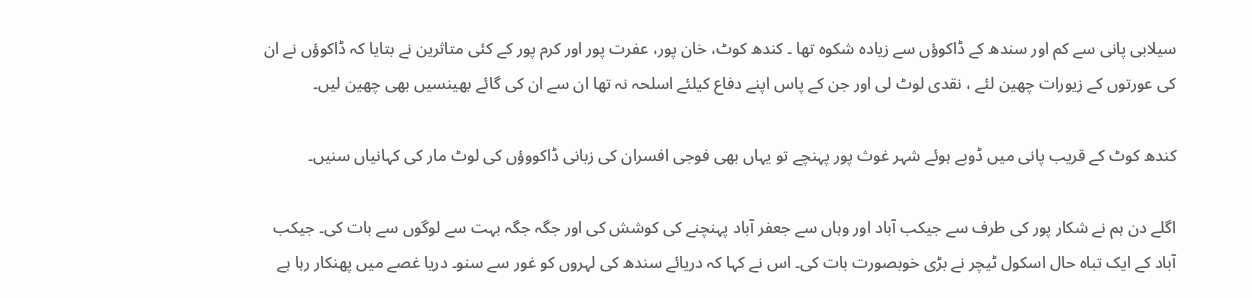سیلابی پانی سے کم اور سندھ کے ڈاکوؤں سے زیادہ شکوہ تھا ۔ کندھ کوٹ، خان پور، عفرت پور اور کرم پور کے کئی متاثرین نے بتایا کہ ڈاکوؤں نے ان کی عورتوں کے زیورات چھین لئے ، نقدی لوٹ لی اور جن کے پاس اپنے دفاع کیلئے اسلحہ نہ تھا ان سے ان کی گائے بھینسیں بھی چھین لیں۔

کندھ کوٹ کے قریب پانی میں ڈوبے ہوئے شہر غوث پور پہنچے تو یہاں بھی فوجی افسران کی زبانی ڈاکووؤں کی لوٹ مار کی کہانیاں سنیں۔

اگلے دن ہم نے شکار پور کی طرف سے جیکب آباد اور وہاں سے جعفر آباد پہنچنے کی کوشش کی اور جگہ جگہ بہت سے لوگوں سے بات کی۔ جیکب آباد کے ایک تباہ حال اسکول ٹیچر نے بڑی خوبصورت بات کی۔ اس نے کہا کہ دریائے سندھ کی لہروں کو غور سے سنو۔ دریا غصے میں پھنکار رہا ہے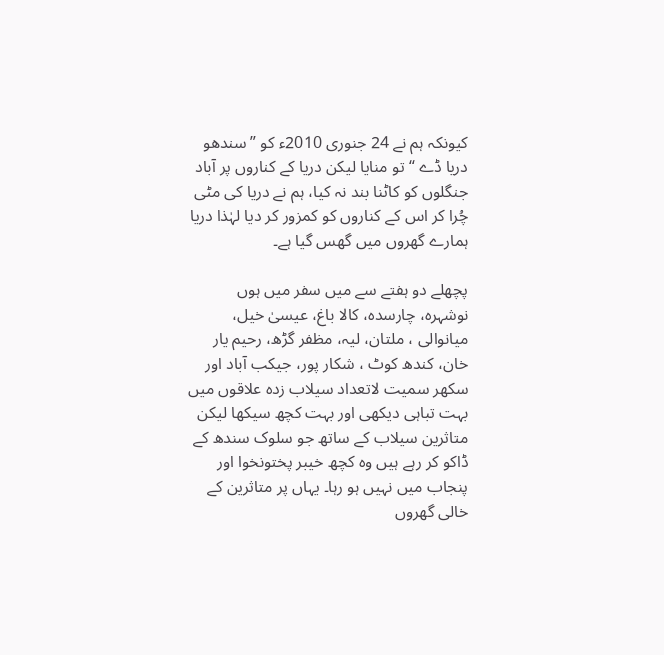کیونکہ ہم نے 24 جنوری 2010ء کو ”سندھو دریا ڈے “ تو منایا لیکن دریا کے کناروں پر آباد جنگلوں کو کاٹنا بند نہ کیا، ہم نے دریا کی مٹی چُرا کر اس کے کناروں کو کمزور کر دیا لہٰذا دریا ہمارے گھروں میں گھس گیا ہے۔

پچھلے دو ہفتے سے میں سفر میں ہوں نوشہرہ، چارسدہ، کالا باغ، عیسیٰ خیل، میانوالی ، ملتان، لیہ، مظفر گڑھ، رحیم یار خان، کندھ کوٹ ، شکار پور، جیکب آباد اور سکھر سمیت لاتعداد سیلاب زدہ علاقوں میں بہت تباہی دیکھی اور بہت کچھ سیکھا لیکن متاثرین سیلاب کے ساتھ جو سلوک سندھ کے ڈاکو کر رہے ہیں وہ کچھ خیبر پختونخوا اور پنجاب میں نہیں ہو رہا۔ یہاں پر متاثرین کے خالی گھروں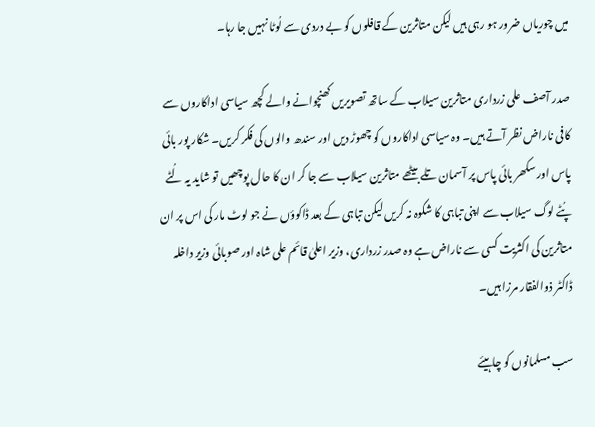میں چوریاں ضرور ہو رہی ہیں لیکن متاثرین کے قافلوں کو بے دردی سے لُوٹا نہیں جا رہا۔

صدر آصف علی زرداری متاثرین سیلاب کے ساتھ تصویریں کھنچوانے والے کچھ سیاسی اداکاروں سے کافی ناراض نظر آتے ہیں۔ وہ سیاسی اداکاروں کو چھوڑ دیں اور سندھ والوں کی فکر کریں۔ شکار پور بائی پاس اور سکھر بائی پاس پر آسمان تلے بیٹھے متاثرین سیلاب سے جا کر ان کا حال پوچھیں تو شاید یہ لُٹے پُٹے لوگ سیلاب سے اپنی تباہی کا شکوہ نہ کریں لیکن تباہی کے بعد ڈاکوؤں نے جو لوٹ مار کی اس پر ان متاثرین کی اکثریت کسی سے ناراض ہے وہ صدر زرداری، وزیر اعلیٰ قائم علی شاہ اور صوبائی وزیر داخلہ ڈاکٹر ذوالفقار مرزا ہیں۔

سب مسلمانوں کو چاہيئے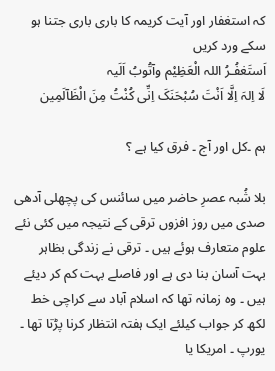کہ استغفار اور آيت کريمہ کا باری باری جتنا ہو سکے ورد کريں
اَستَغفُـرُ اللہ الْعَظِيْم وآتُوبُ اَلَيہ
لَا اِلہَ اِلَّا اَنْتَ سُبْحَنَکَ اِنِّی کُنْتُ مِنَ الْظَآلَمِين

ہم ۔کل اور آج ۔ فرق کيا ہے ؟

بلا شُبہ عصرِ حاضر ميں سائنس کی پچھلی آدھی صدی ميں روز افزوں ترقی کے نتيجہ ميں کئی نئے علوم متعارف ہوئے ہيں ۔ ترقی نے زندگی بظاہر بہت آسان بنا دی ہے اور فاصلے بہت کم کر ديئے ہيں ۔ وہ زمانہ تھا کہ اسلام آباد سے کراچی خط لکھ کر جواب کيلئے ايک ہفتہ انتظار کرنا پڑتا تھا ۔ يورپ ۔ امريکا يا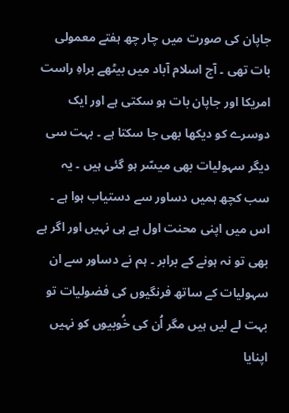جاپان کی صورت ميں چار چھ ہفتے معمولی بات تھی ۔ آج اسلام آباد ميں بيٹھے براہِ راست امريکا اور جاپان بات ہو سکتی ہے اور ايک دوسرے کو ديکھا بھی جا سکتا ہے ۔ بہت سی ديگر سہوليات بھی ميسّر ہو گئی ہيں ۔ يہ سب کچھ ہميں دساور سے دستياب ہوا ہے ۔ اس ميں اپنی محنت اول ہے ہی نہيں اور اگر ہے بھی تو نہ ہونے کے برابر ۔ ہم نے دساور سے ان سہوليات کے ساتھ فرنگيوں کی فضوليات تو بہت لے ليں ہيں مگر اُن کی خُوبيوں کو نہيں اپنايا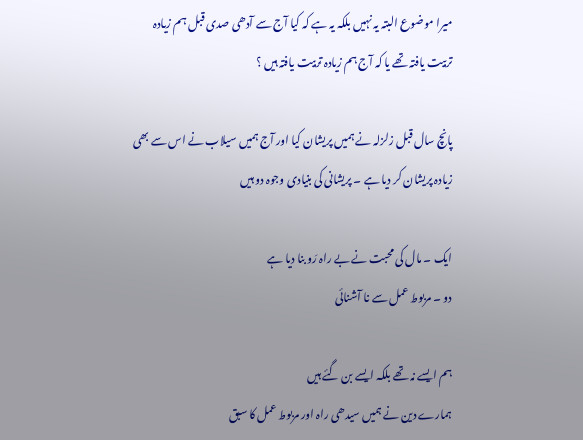ميرا موضوع البتہ يہ نہيں بلکہ يہ ہے کہ کيا آج سے آدھی صدی قبل ہم زيادہ تربيت يافتہ تھے يا کہ آج ہم زيادہ تربيت يافتہ ہيں ؟

پانچ سال قبل زلزلہ نے ہميں پريشان کيا اور آج ہميں سيلاب نے اس سے بھی زيادہ پريشان کر ديا ہے ۔ پريشانی کی بنيادی وجوہ دو ہيں

ايک ۔ مال کی محبت نے بے راہ رَو بنا ديا ہے
دو ۔ مربوط عمل سے نا آشنائی

ہم ايسے نہ تھے بلکہ ايسے بن گئے ہيں
ہمارے دين نے ہميں سيدھی راہ اور مربوط عمل کا سبق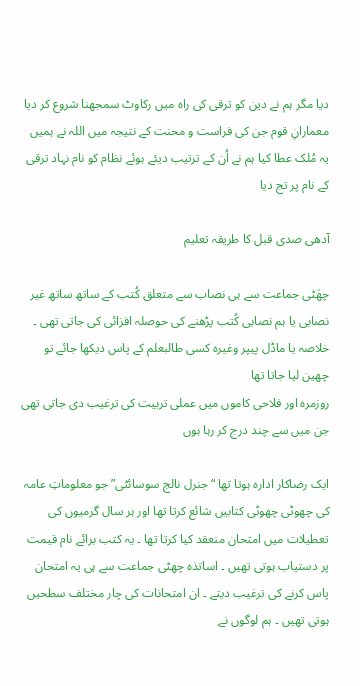ديا مگر ہم نے دين کو ترقی کی راہ ميں رکاوٹ سمجھنا شروع کر ديا
معمارانِ قوم جن کی فراست و محنت کے نتيجہ ميں اللہ نے ہميں يہ مُلک عطا کيا ہم نے اُن کے ترتيب ديئے ہوئے نظام کو نام نہاد ترقی کے نام پر تج ديا

آدھی صدی قبل کا طريقہ تعليم

چھَٹی جماعت سے ہی نصاب سے متعلق کُتب کے ساتھ ساتھ غير نصابی يا ہم نصابی کُتب پڑھنے کی حوصلہ افزائی کی جاتی تھی ۔ خلاصہ يا ماڈل پيپر وغيرہ کسی طالبعلم کے پاس ديکھا جائے تو چھين ليا جاتا تھا
روزمرہ اور فلاحی کاموں ميں عملی تربيت کی ترغيب دی جاتی تھی جن ميں سے چند درج کر رہا ہوں

ايک رضاکار ادارہ ہوتا تھا “جنرل نالج سوسائٹی” جو معلوماتِ عامہ کی چھوٹی چھوٹی کتابيں شائع کرتا تھا اور ہر سال گرميوں کی تعطيلات ميں امتحان منعقد کيا کرتا تھا ۔ يہ کتب برائے نام قيمت پر دستياب ہوتی تھيں ۔ اساتذہ چھٹی جماعت سے ہی يہ امتحان پاس کرنے کی ترغيب ديتے ۔ ان امتحانات کی چار مختلف سطحيں ہوتی تھيں ۔ ہم لوگوں نے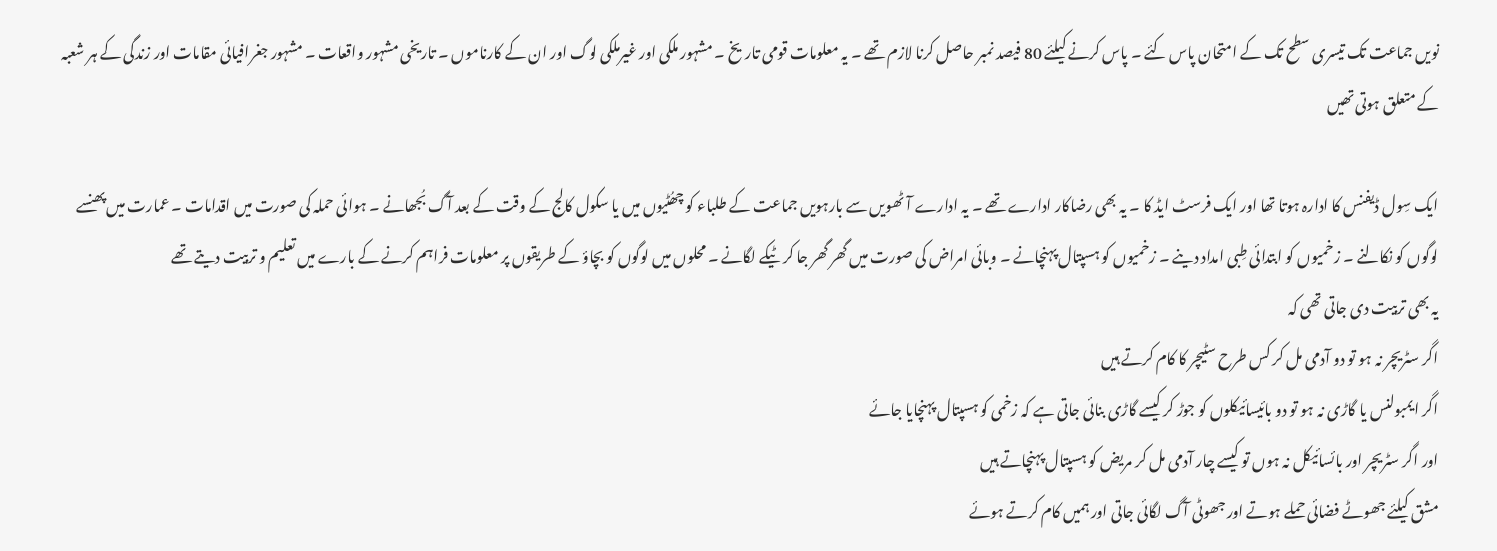نويں جماعت تک تيسری سطح تک کے امتحان پاس کئے ۔ پاس کرنے کيلئے 80 فيصد نمبر حاصل کرنا لازم تھے ۔ يہ معلومات قومی تاريخ ۔ مشہور ملکی اور غيرملکی لوگ اور ان کے کارناموں ۔ تاريخی مشہور واقعات ۔ مشہور جغرافيائی مقامات اور زندگی کے ہر شعبہ کے متعلق ہوتی تھيں

ايک سِول ڈيفنس کا ادارہ ہوتا تھا اور ايک فرسٹ ايڈ کا ۔ يہ بھی رضاکار ادارے تھے ۔ يہ ادارے آٹھويں سے بارہويں جماعت کے طلباء کو چھُٹيوں ميں يا سکول کالج کے وقت کے بعد آگ بُجھانے ۔ ہوائی حملہ کی صورت ميں اقدامات ۔ عمارت ميں پھنسے لوگوں کو نکالنے ۔ زخميوں کو ابتدائی طِبی امداد دينے ۔ زخميوں کو ہسپتال پہنچانے ۔ وبائی امراض کی صورت ميں گھر گھر جا کر ٹيکے لگانے ۔ محلوں ميں لوگوں کو بچاؤ کے طريقوں پر معلومات فراہم کرنے کے بارے ميں تعليم و تربيت ديتے تھے
يہ بھی تربيت دی جاتی تھی کہ
اگر سٹريچر نہ ہو تو دو آدمی مل کر کس طرح سٹيچر کا کام کرتے ہيں
اگر ايمبولنس يا گاڑی نہ ہو تو دو بائيسائيکلوں کو جوڑ کر کيسے گاڑی بنائی جاتی ہے کہ زخمی کو ہسپتال پہنچايا جائے
اور اگر سٹريچر اور بائسائيکل نہ ہوں تو کيسے چار آدمی مل کر مريض کو ہسپتال پہنچاتے ہيں
مشق کيلئے جھوٹے فضائی حملے ہوتے اور جھوٹی آگ لگائی جاتی اور ہميں کام کرتے ہوئے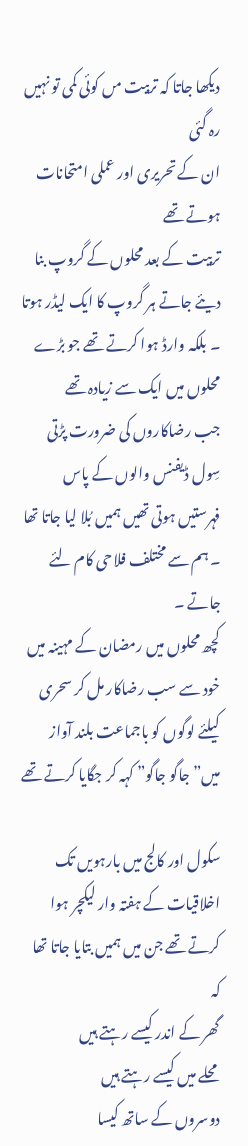ديکھا جاتا کہ تربيت مں کوئی کمی تو نہيں رہ گئی
ان کے تحريری اور عملی امتحانات ہوتے تھے
تربيت کے بعد محلوں کے گروپ بنا ديئے جاتے ہر گروپ کا ايک ليڈر ہوتا ۔ بلکہ وارڈ ہوا کرتے تھے جو بڑے محلوں ميں ايک سے زيادہ تھے
جب رضاکاروں کی ضرورت پڑتی سِول ڈيفنس والوں کے پاس فہرستيں ہوتی تھيں ہميں بُلا ليا جاتا تھا ۔ ہم سے مختلف فلاحی کام لئے جاتے ۔
کچھ محلوں ميں رمضان کے مہينہ ميں خود سے سب رضاکار مل کر سحری کيلئے لوگوں کو باجماعت بلند آواز ميں”جاگو جاگو” کہہ کر جگايا کرتے تھے

سکول اور کالج ميں بارہويں تک اخلاقيات کے ہفتہ وار ليکچر ہوا کرتے تھے جن ميں ہميں بتايا جاتا تھا کہ
گھر کے اندر کيسے رہتے ہيں
محلے ميں کيسے رہتے ہيں
دوسروں کے ساتھ کيسا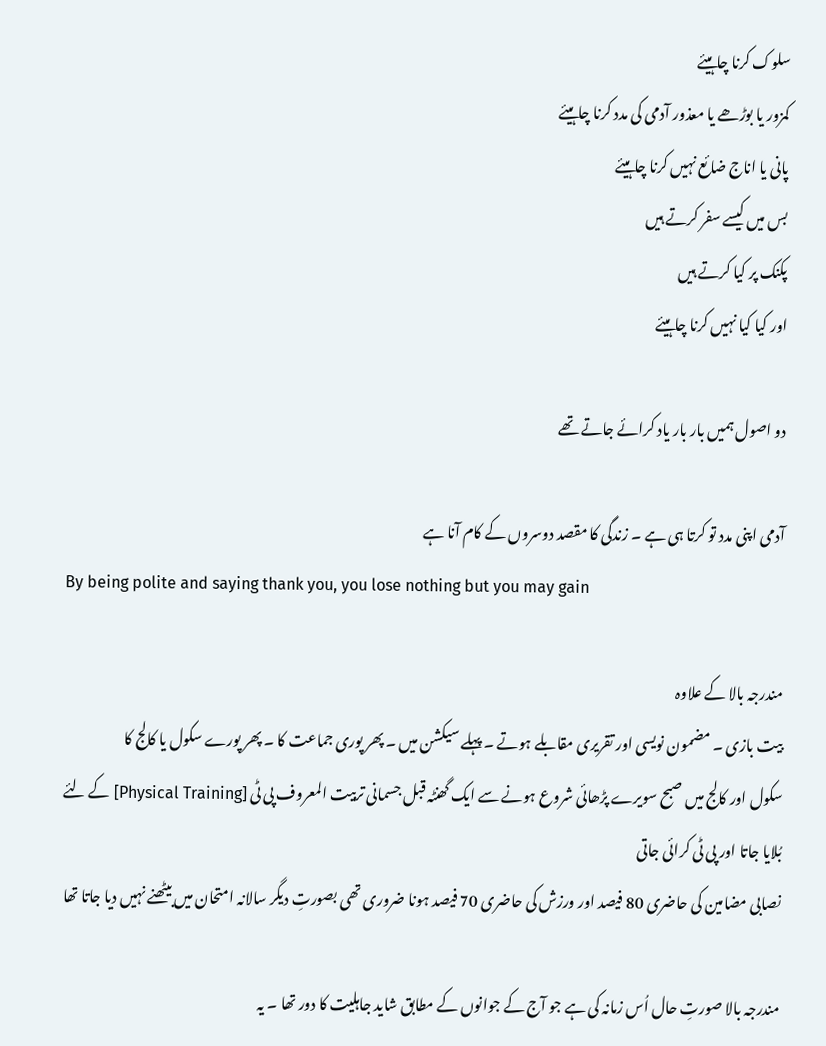سلوک کرنا چاہيئے
کمزور يا بوڑھے يا معذور آدمی کی مدد کرنا چاہيئے
پانی يا اناج ضائع نہيں کرنا چاہيئے
بس ميں کيسے سفر کرتے ہيں
پکنک پر کيا کرتے ہيں
اور کيا کيا نہيں کرنا چاہيئے

دو اصول ہميں بار بار ياد کرائے جاتے تھے

آدمی اپنی مدد تو کرتا ہی ہے ۔ زندگی کا مقصد دوسروں کے کام آنا ہے
By being polite and saying thank you, you lose nothing but you may gain

مندرجہ بالا کے علاوہ
بيت بازی ۔ مضمون نويسی اور تقريری مقابلے ہوتے ۔ پہلے سيکشن ميں ۔ پھر پوری جماعت کا ۔ پھر پورے سکول يا کالج کا
سکول اور کالج ميں صبح سويرے پڑھائی شروع ہونے سے ايک گھنٹہ قبل جسمانی تربيت المعروف پی ٹی [Physical Training] کے لئے بُلايا جاتا اور پی ٹی کرائی جاتی
نصابی مضامين کی حاضری 80 فيصد اور ورزش کی حاضری 70 فيصد ہونا ضروری تھی بصورتِ ديگر سالانہ امتحان ميں بيٹھنے نہيں ديا جاتا تھا

مندرجہ بالا صورتِ حال اُس زمانہ کی ہے جو آج کے جوانوں کے مطابق شايد جاہليت کا دور تھا ۔ يہ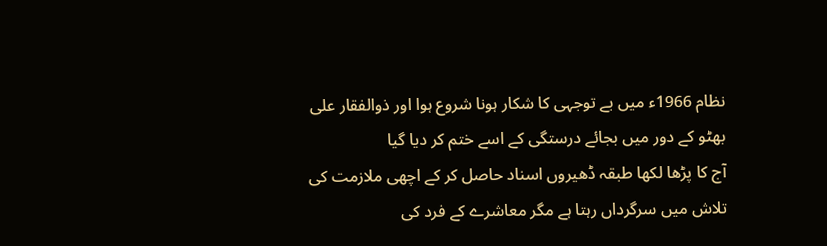نظام 1966ء ميں بے توجہی کا شکار ہونا شروع ہوا اور ذوالفقار علی بھٹو کے دور ميں بجائے درستگی کے اسے ختم کر ديا گيا
آج کا پڑھا لکھا طبقہ ڈھيروں اسناد حاصل کر کے اچھی ملازمت کی تلاش ميں سرگرداں رہتا ہے مگر معاشرے کے فرد کی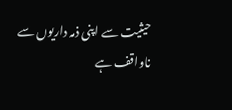حيثيت سے اپنی ذمہ داريوں سے ناواقف ہے